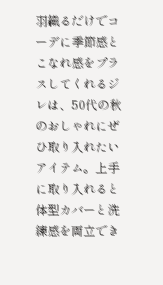羽織るだけでコーデに季節感とこなれ感をプラスしてくれるジレは、50代の秋のおしゃれにぜひ取り入れたいアイテム。上手に取り入れると体型カバーと洗練感を両立でき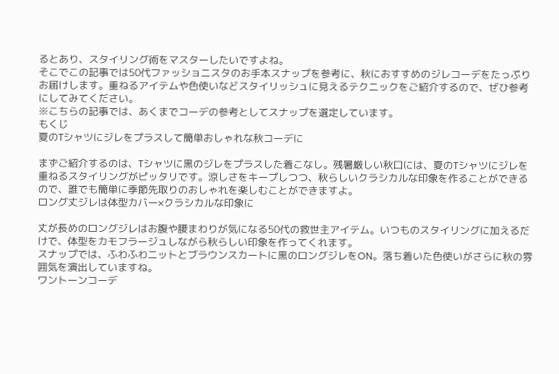るとあり、スタイリング術をマスターしたいですよね。
そこでこの記事では50代ファッショニスタのお手本スナップを参考に、秋におすすめのジレコーデをたっぷりお届けします。重ねるアイテムや色使いなどスタイリッシュに見えるテクニックをご紹介するので、ぜひ参考にしてみてください。
※こちらの記事では、あくまでコーデの参考としてスナップを選定しています。
もくじ
夏のTシャツにジレをプラスして簡単おしゃれな秋コーデに

まずご紹介するのは、Tシャツに黒のジレをプラスした着こなし。残暑厳しい秋口には、夏のTシャツにジレを重ねるスタイリングがピッタリです。涼しさをキープしつつ、秋らしいクラシカルな印象を作ることができるので、誰でも簡単に季節先取りのおしゃれを楽しむことができますよ。
ロング丈ジレは体型カバー×クラシカルな印象に

丈が長めのロングジレはお腹や腰まわりが気になる50代の救世主アイテム。いつものスタイリングに加えるだけで、体型をカモフラージュしながら秋らしい印象を作ってくれます。
スナップでは、ふわふわニットとブラウンスカートに黒のロングジレをON。落ち着いた色使いがさらに秋の雰囲気を演出していますね。
ワントーンコーデ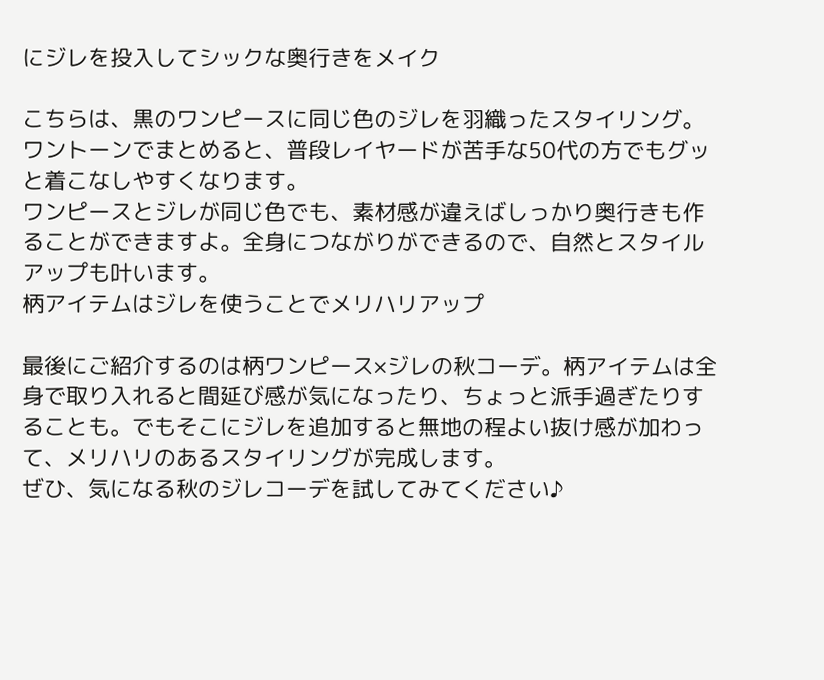にジレを投入してシックな奥行きをメイク

こちらは、黒のワンピースに同じ色のジレを羽織ったスタイリング。ワントーンでまとめると、普段レイヤードが苦手な50代の方でもグッと着こなしやすくなります。
ワンピースとジレが同じ色でも、素材感が違えばしっかり奥行きも作ることができますよ。全身につながりができるので、自然とスタイルアップも叶います。
柄アイテムはジレを使うことでメリハリアップ

最後にご紹介するのは柄ワンピース×ジレの秋コーデ。柄アイテムは全身で取り入れると間延び感が気になったり、ちょっと派手過ぎたりすることも。でもそこにジレを追加すると無地の程よい抜け感が加わって、メリハリのあるスタイリングが完成します。
ぜひ、気になる秋のジレコーデを試してみてください♪